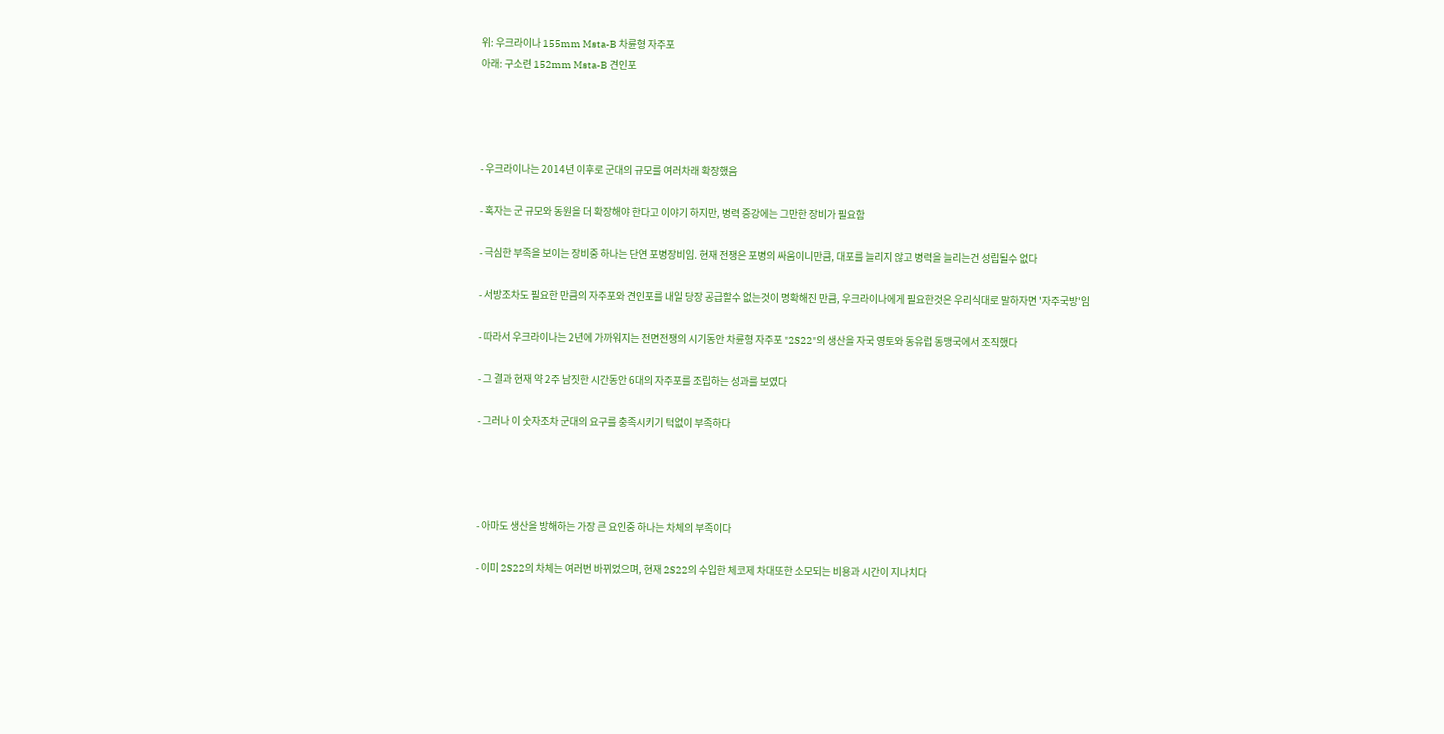위: 우크라이나 155mm Msta-B 차륜형 자주포
아래: 구소련 152mm Msta-B 견인포




- 우크라이나는 2014년 이후로 군대의 규모를 여러차래 확장했음

- 혹자는 군 규모와 동원을 더 확장해야 한다고 이야기 하지만, 병력 증강에는 그만한 장비가 필요함

- 극심한 부족을 보이는 장비중 하나는 단연 포병장비임. 현재 전쟁은 포병의 싸움이니만큼, 대포를 늘리지 않고 병력을 늘리는건 성립될수 없다

- 서방조차도 필요한 만큼의 자주포와 견인포를 내일 당장 공급할수 없는것이 명확해진 만큼, 우크라이나에게 필요한것은 우리식대로 말하자면 '자주국방'임

- 따라서 우크라이나는 2년에 가까워지는 전면전쟁의 시기동안 차륜형 자주포 "2S22"의 생산을 자국 영토와 동유럽 동맹국에서 조직했다

- 그 결과 현재 약 2주 남짓한 시간동안 6대의 자주포를 조립하는 성과를 보였다

- 그러나 이 숫자조차 군대의 요구를 충족시키기 턱없이 부족하다




- 아마도 생산을 방해하는 가장 큰 요인중 하나는 차체의 부족이다

- 이미 2S22의 차체는 여러번 바뀌었으며, 현재 2S22의 수입한 체코제 차대또한 소모되는 비용과 시간이 지나치다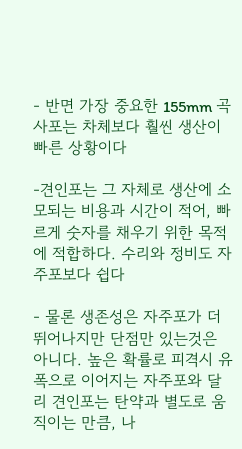- 반면 가장 중요한 155mm 곡사포는 차체보다 훨씬 생산이 빠른 상황이다

-견인포는 그 자체로 생산에 소모되는 비용과 시간이 적어, 빠르게 숫자를 채우기 위한 목적에 적합하다. 수리와 정비도 자주포보다 쉽다

- 물론 생존성은 자주포가 더 뛰어나지만 단점만 있는것은 아니다. 높은 확률로 피격시 유폭으로 이어지는 자주포와 달리 견인포는 탄약과 별도로 움직이는 만큼, 나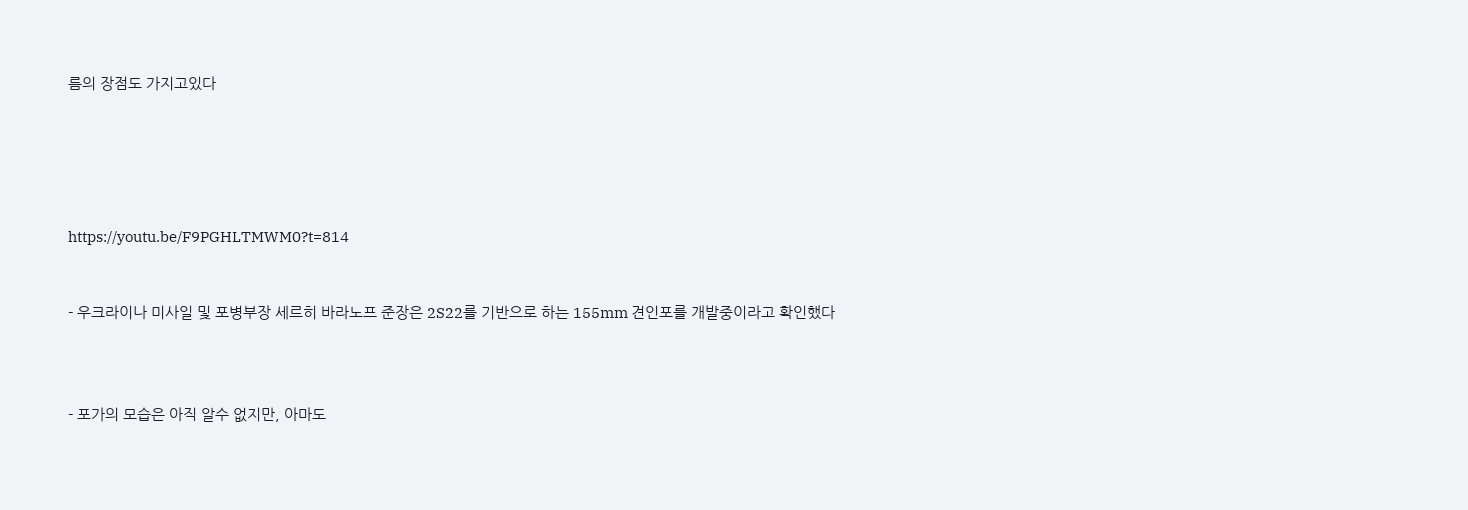름의 장점도 가지고있다





https://youtu.be/F9PGHLTMWM0?t=814


- 우크라이나 미사일 및 포병부장 세르히 바라노프 준장은 2S22를 기반으로 하는 155mm 견인포를 개발중이라고 확인했다



- 포가의 모습은 아직 알수 없지만, 아마도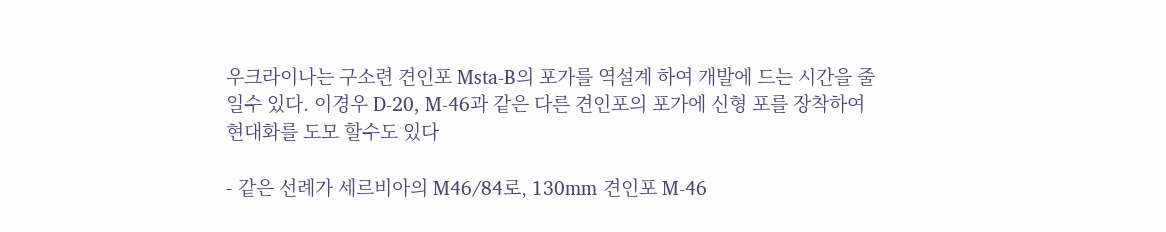우크라이나는 구소련 견인포 Msta-B의 포가를 역설계 하여 개발에 드는 시간을 줄일수 있다. 이경우 D-20, M-46과 같은 다른 견인포의 포가에 신형 포를 장착하여 현대화를 도모 할수도 있다

- 같은 선례가 세르비아의 M46/84로, 130mm 견인포 M-46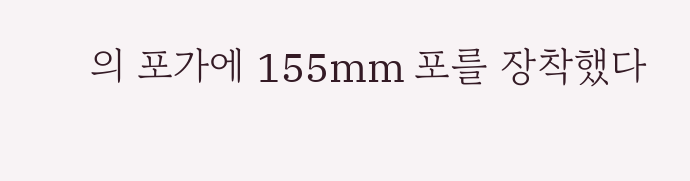의 포가에 155mm 포를 장착했다